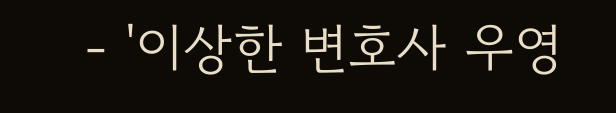- '이상한 변호사 우영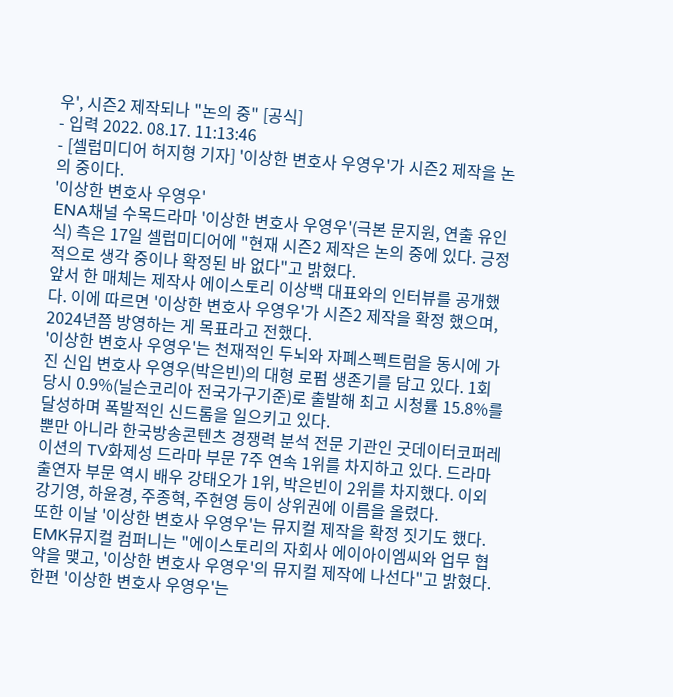우', 시즌2 제작되나 "논의 중" [공식]
- 입력 2022. 08.17. 11:13:46
- [셀럽미디어 허지형 기자] '이상한 변호사 우영우'가 시즌2 제작을 논의 중이다.
'이상한 변호사 우영우'
ENA채널 수목드라마 '이상한 변호사 우영우'(극본 문지원, 연출 유인식) 측은 17일 셀럽미디어에 "현재 시즌2 제작은 논의 중에 있다. 긍정적으로 생각 중이나 확정된 바 없다"고 밝혔다.
앞서 한 매체는 제작사 에이스토리 이상백 대표와의 인터뷰를 공개했다. 이에 따르면 '이상한 변호사 우영우'가 시즌2 제작을 확정 했으며, 2024년쯤 방영하는 게 목표라고 전했다.
'이상한 변호사 우영우'는 천재적인 두뇌와 자폐스펙트럼을 동시에 가진 신입 변호사 우영우(박은빈)의 대형 로펌 생존기를 담고 있다. 1회 당시 0.9%(닐슨코리아 전국가구기준)로 출발해 최고 시청률 15.8%를 달성하며 폭발적인 신드롬을 일으키고 있다.
뿐만 아니라 한국방송콘텐츠 경쟁력 분석 전문 기관인 굿데이터코퍼레이션의 TV화제성 드라마 부문 7주 연속 1위를 차지하고 있다. 드라마 출연자 부문 역시 배우 강태오가 1위, 박은빈이 2위를 차지했다. 이외 강기영, 하윤경, 주종혁, 주현영 등이 상위권에 이름을 올렸다.
또한 이날 '이상한 변호사 우영우'는 뮤지컬 제작을 확정 짓기도 했다. EMK뮤지컬 컴퍼니는 "에이스토리의 자회사 에이아이엠씨와 업무 협약을 맺고, '이상한 변호사 우영우'의 뮤지컬 제작에 나선다"고 밝혔다.
한편 '이상한 변호사 우영우'는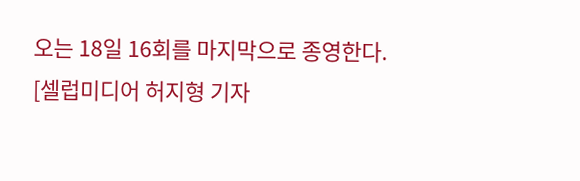오는 18일 16회를 마지막으로 종영한다.
[셀럽미디어 허지형 기자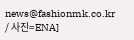news@fashionmk.co.kr / 사진=ENA]